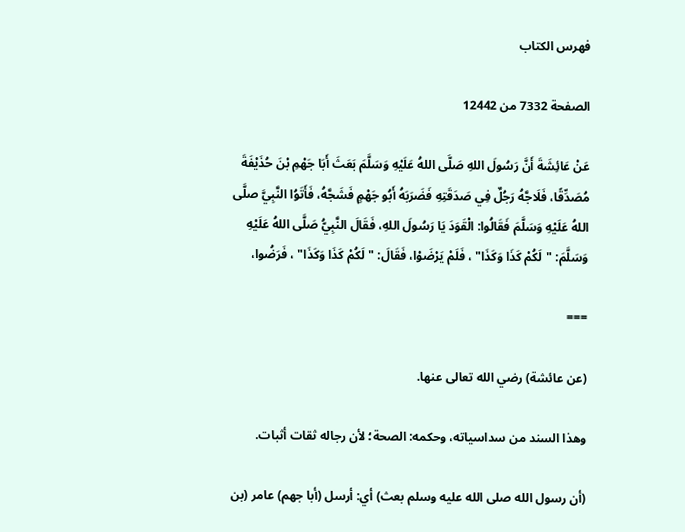فهرس الكتاب

الصفحة 7332 من 12442

عَنْ عَائِشَةَ أَنَّ رَسُولَ اللهِ صَلَّى اللهُ عَلَيْهِ وَسَلَّمَ بَعَثَ أَبَا جَهْمِ بْنَ حُذَيْفَةَ مُصَدِّقًا، فَلَاجَّهُ رَجُلٌ فِي صَدَقَتِهِ فَضَرَبَهُ أَبُو جَهْمٍ فَشَجَّهُ، فَأَتَوُا النَّبِيَّ صلَّى اللهُ عَلَيْهِ وَسَلَّمَ فَقَالُوا: الْقَوَدَ يَا رَسُولَ اللهِ، فَقَالَ النَّبِيُّ صَلَّى اللهُ عَلَيْهِ وَسَلَّمَ: "لَكُمْ كَذَا وَكَذَا" ، فَلَمْ يَرْضَوْا، فَقَالَ: "لَكُمْ كَذَا وَكَذَا" ، فَرَضُوا،

===

(عن عائشة) رضي الله تعالى عنها.

وهذا السند من سداسياته، وحكمه: الصحة؛ لأن رجاله ثقات أثبات.

(أن رسول الله صلى الله عليه وسلم بعث) أي: أرسل (أبا جهم) عامر (بن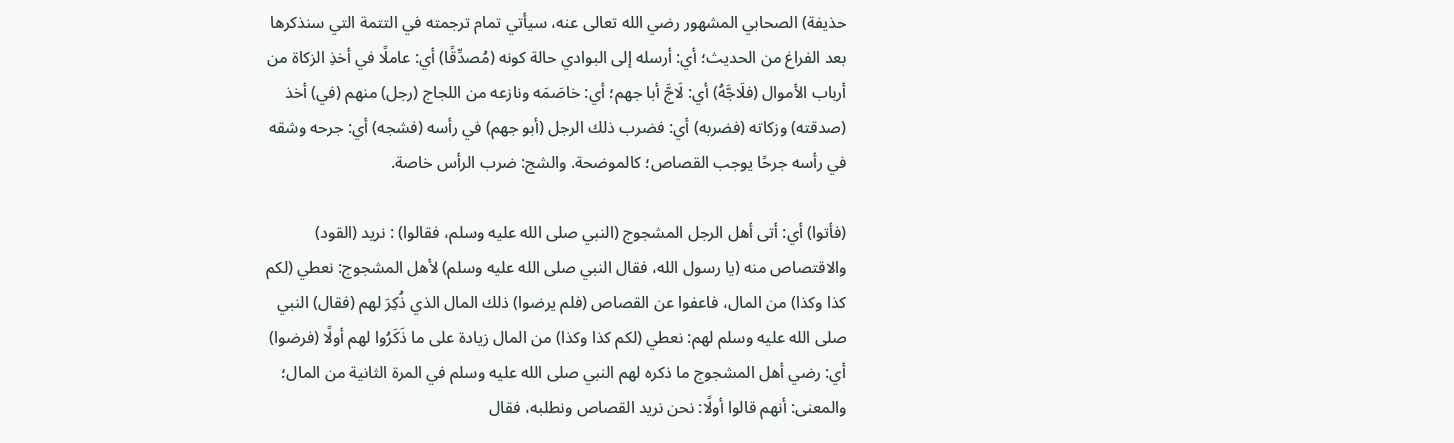حذيفة) الصحابي المشهور رضي الله تعالى عنه، سيأتي تمام ترجمته في التتمة التي سنذكرها بعد الفراغ من الحديث؛ أي: أرسله إلى البوادي حالة كونه (مُصدِّقًا) أي: عاملًا في أخذِ الزكاة من أرباب الأموال (فلَاجَّهُ) أي: لَاجَّ أبا جهم؛ أي: خاصَمَه ونازعه من اللجاج (رجل) منهم (في) أخذ (صدقته) وزكاته (فضربه) أي: فضرب ذلك الرجل (أبو جهم) في رأسه (فشجه) أي: جرحه وشقه في رأسه جرحًا يوجب القصاص؛ كالموضحة. والشج: ضرب الرأس خاصة.

(فأتوا) أي: أتى أهل الرجل المشجوج (النبي صلى الله عليه وسلم، فقالوا) : نريد (القود) والاقتصاص منه (يا رسول الله، فقال النبي صلى الله عليه وسلم) لأهل المشجوج: نعطي (لكم كذا وكذا) من المال، فاعفوا عن القصاص (فلم يرضوا) ذلك المال الذي ذُكِرَ لهم (فقال) النبي صلى الله عليه وسلم لهم: نعطي (لكم كذا وكذا) من المال زيادة على ما ذَكَرُوا لهم أولًا (فرضوا) أي: رضي أهل المشجوج ما ذكره لهم النبي صلى الله عليه وسلم في المرة الثانية من المال؛ والمعنى: أنهم قالوا أولًا: نحن نريد القصاص ونطلبه، فقال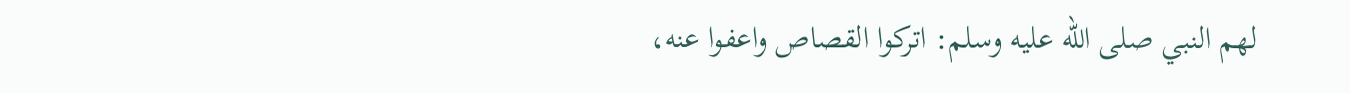لهم النبي صلى الله عليه وسلم: اتركوا القصاص واعفوا عنه،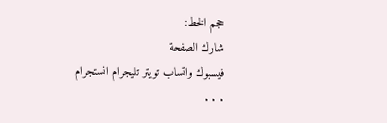حجم الخط:
شارك الصفحة
فيسبوك واتساب تويتر تليجرام انستجرام
. . .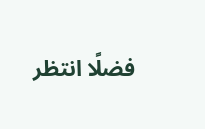فضلًا انتظر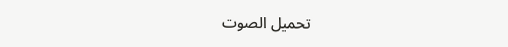تحميل الصوت